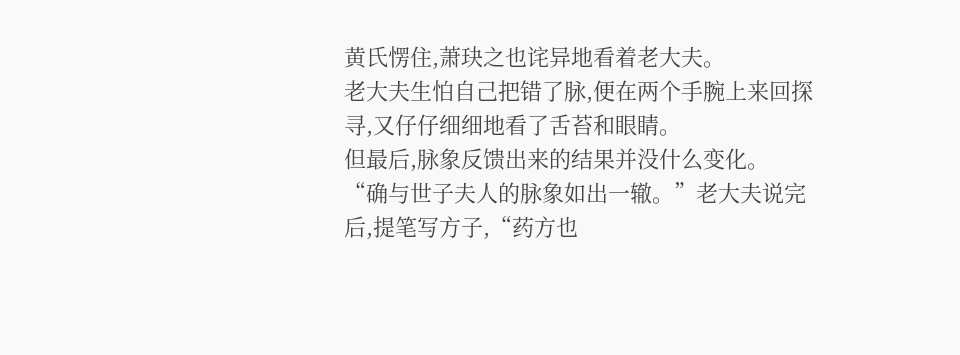黄氏愣住,萧玦之也诧异地看着老大夫。
老大夫生怕自己把错了脉,便在两个手腕上来回探寻,又仔仔细细地看了舌苔和眼睛。
但最后,脉象反馈出来的结果并没什么变化。
“确与世子夫人的脉象如出一辙。”老大夫说完后,提笔写方子,“药方也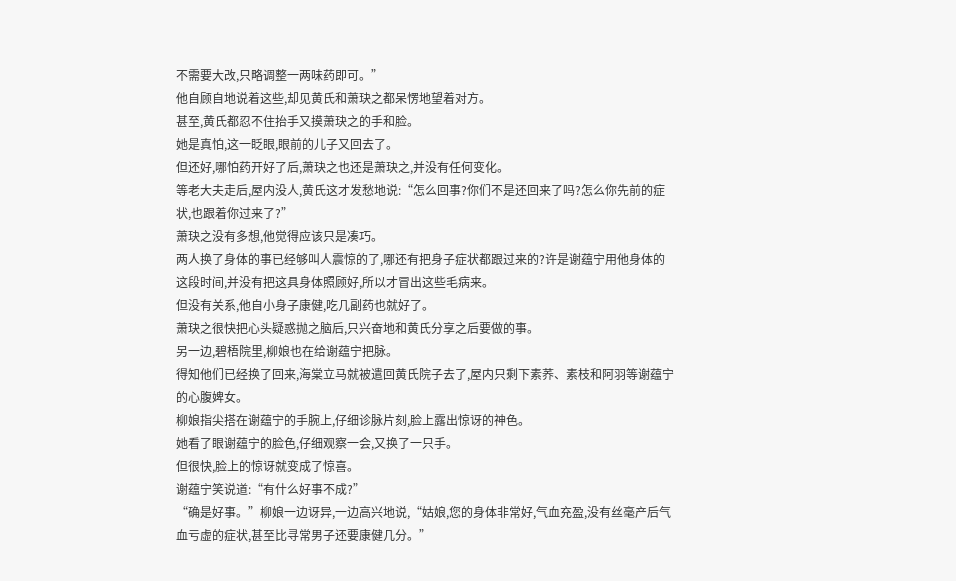不需要大改,只略调整一两味药即可。”
他自顾自地说着这些,却见黄氏和萧玦之都呆愣地望着对方。
甚至,黄氏都忍不住抬手又摸萧玦之的手和脸。
她是真怕,这一眨眼,眼前的儿子又回去了。
但还好,哪怕药开好了后,萧玦之也还是萧玦之,并没有任何变化。
等老大夫走后,屋内没人,黄氏这才发愁地说:“怎么回事?你们不是还回来了吗?怎么你先前的症状,也跟着你过来了?”
萧玦之没有多想,他觉得应该只是凑巧。
两人换了身体的事已经够叫人震惊的了,哪还有把身子症状都跟过来的?许是谢蕴宁用他身体的这段时间,并没有把这具身体照顾好,所以才冒出这些毛病来。
但没有关系,他自小身子康健,吃几副药也就好了。
萧玦之很快把心头疑惑抛之脑后,只兴奋地和黄氏分享之后要做的事。
另一边,碧梧院里,柳娘也在给谢蕴宁把脉。
得知他们已经换了回来,海棠立马就被遣回黄氏院子去了,屋内只剩下素荞、素枝和阿羽等谢蕴宁的心腹婢女。
柳娘指尖搭在谢蕴宁的手腕上,仔细诊脉片刻,脸上露出惊讶的神色。
她看了眼谢蕴宁的脸色,仔细观察一会,又换了一只手。
但很快,脸上的惊讶就变成了惊喜。
谢蕴宁笑说道:“有什么好事不成?”
“确是好事。”柳娘一边讶异,一边高兴地说,“姑娘,您的身体非常好,气血充盈,没有丝毫产后气血亏虚的症状,甚至比寻常男子还要康健几分。”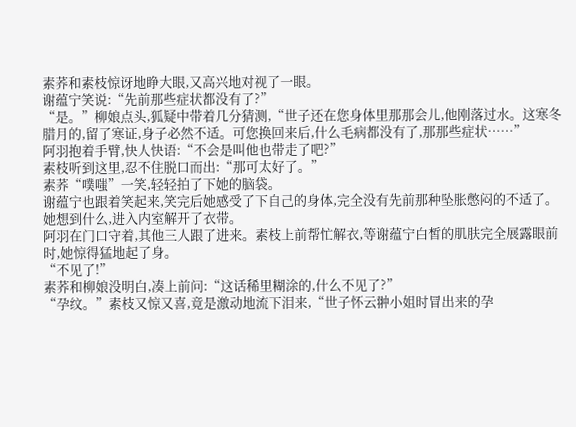素荞和素枝惊讶地睁大眼,又高兴地对视了一眼。
谢蕴宁笑说:“先前那些症状都没有了?”
“是。”柳娘点头,狐疑中带着几分猜测,“世子还在您身体里那那会儿,他刚落过水。这寒冬腊月的,留了寒证,身子必然不适。可您换回来后,什么毛病都没有了,那那些症状……”
阿羽抱着手臂,快人快语:“不会是叫他也带走了吧?”
素枝听到这里,忍不住脱口而出:“那可太好了。”
素荞“噗嗤”一笑,轻轻拍了下她的脑袋。
谢蕴宁也跟着笑起来,笑完后她感受了下自己的身体,完全没有先前那种坠胀憋闷的不适了。
她想到什么,进入内室解开了衣带。
阿羽在门口守着,其他三人跟了进来。素枝上前帮忙解衣,等谢蕴宁白皙的肌肤完全展露眼前时,她惊得猛地起了身。
“不见了!”
素荞和柳娘没明白,凑上前问:“这话稀里糊涂的,什么不见了?”
“孕纹。”素枝又惊又喜,竟是激动地流下泪来,“世子怀云翀小姐时冒出来的孕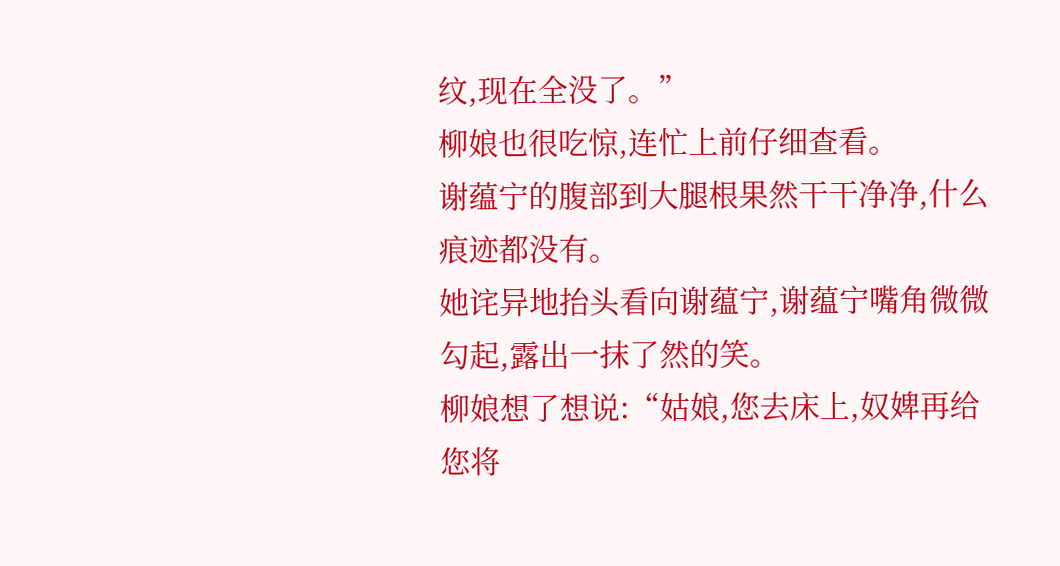纹,现在全没了。”
柳娘也很吃惊,连忙上前仔细查看。
谢蕴宁的腹部到大腿根果然干干净净,什么痕迹都没有。
她诧异地抬头看向谢蕴宁,谢蕴宁嘴角微微勾起,露出一抹了然的笑。
柳娘想了想说:“姑娘,您去床上,奴婢再给您将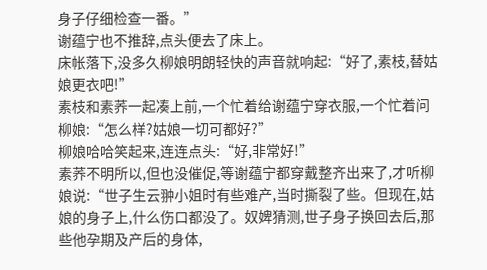身子仔细检查一番。”
谢蕴宁也不推辞,点头便去了床上。
床帐落下,没多久柳娘明朗轻快的声音就响起:“好了,素枝,替姑娘更衣吧!”
素枝和素荞一起凑上前,一个忙着给谢蕴宁穿衣服,一个忙着问柳娘:“怎么样?姑娘一切可都好?”
柳娘哈哈笑起来,连连点头:“好,非常好!”
素荞不明所以,但也没催促,等谢蕴宁都穿戴整齐出来了,才听柳娘说:“世子生云翀小姐时有些难产,当时撕裂了些。但现在,姑娘的身子上,什么伤口都没了。奴婢猜测,世子身子换回去后,那些他孕期及产后的身体,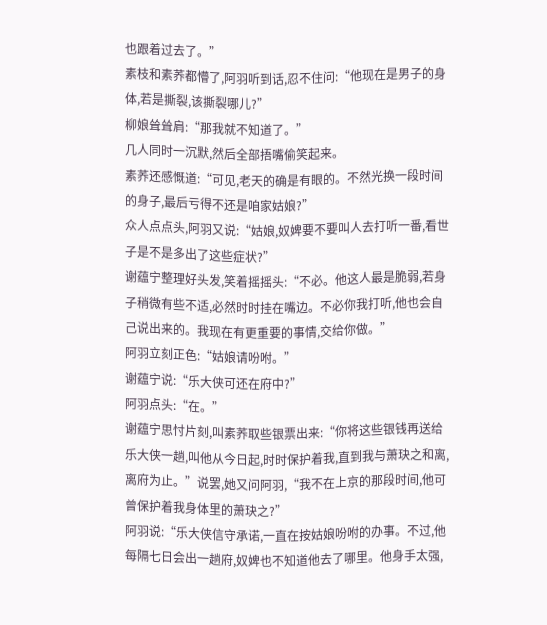也跟着过去了。”
素枝和素荞都懵了,阿羽听到话,忍不住问:“他现在是男子的身体,若是撕裂,该撕裂哪儿?”
柳娘耸耸肩:“那我就不知道了。”
几人同时一沉默,然后全部捂嘴偷笑起来。
素荞还感慨道:“可见,老天的确是有眼的。不然光换一段时间的身子,最后亏得不还是咱家姑娘?”
众人点点头,阿羽又说:“姑娘,奴婢要不要叫人去打听一番,看世子是不是多出了这些症状?”
谢蕴宁整理好头发,笑着摇摇头:“不必。他这人最是脆弱,若身子稍微有些不适,必然时时挂在嘴边。不必你我打听,他也会自己说出来的。我现在有更重要的事情,交给你做。”
阿羽立刻正色:“姑娘请吩咐。”
谢蕴宁说:“乐大侠可还在府中?”
阿羽点头:“在。”
谢蕴宁思忖片刻,叫素荞取些银票出来:“你将这些银钱再送给乐大侠一趟,叫他从今日起,时时保护着我,直到我与萧玦之和离,离府为止。”说罢,她又问阿羽,“我不在上京的那段时间,他可曾保护着我身体里的萧玦之?”
阿羽说:“乐大侠信守承诺,一直在按姑娘吩咐的办事。不过,他每隔七日会出一趟府,奴婢也不知道他去了哪里。他身手太强,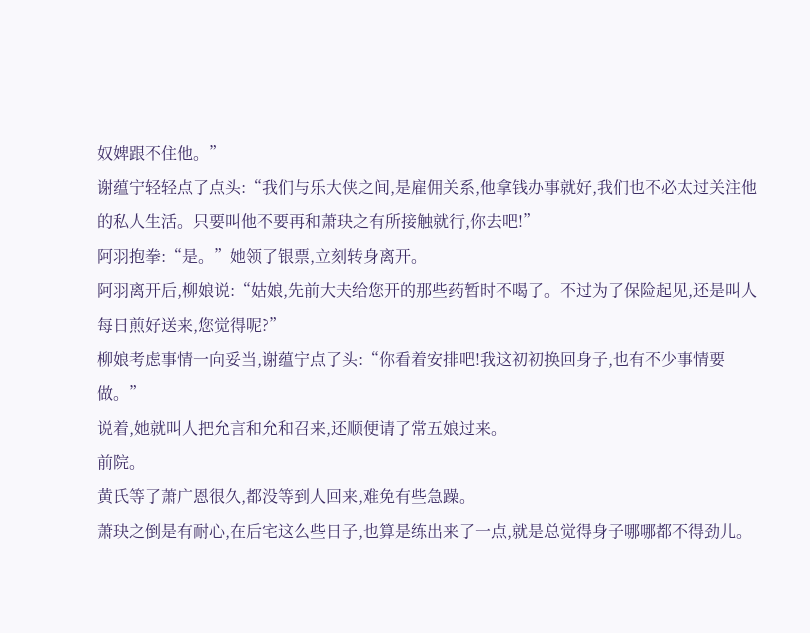奴婢跟不住他。”
谢蕴宁轻轻点了点头:“我们与乐大侠之间,是雇佣关系,他拿钱办事就好,我们也不必太过关注他的私人生活。只要叫他不要再和萧玦之有所接触就行,你去吧!”
阿羽抱拳:“是。”她领了银票,立刻转身离开。
阿羽离开后,柳娘说:“姑娘,先前大夫给您开的那些药暂时不喝了。不过为了保险起见,还是叫人每日煎好送来,您觉得呢?”
柳娘考虑事情一向妥当,谢蕴宁点了头:“你看着安排吧!我这初初换回身子,也有不少事情要做。”
说着,她就叫人把允言和允和召来,还顺便请了常五娘过来。
前院。
黄氏等了萧广恩很久,都没等到人回来,难免有些急躁。
萧玦之倒是有耐心,在后宅这么些日子,也算是练出来了一点,就是总觉得身子哪哪都不得劲儿。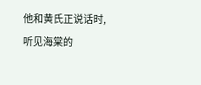他和黄氏正说话时,听见海棠的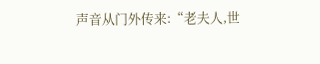声音从门外传来:“老夫人,世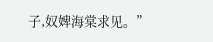子,奴婢海棠求见。”